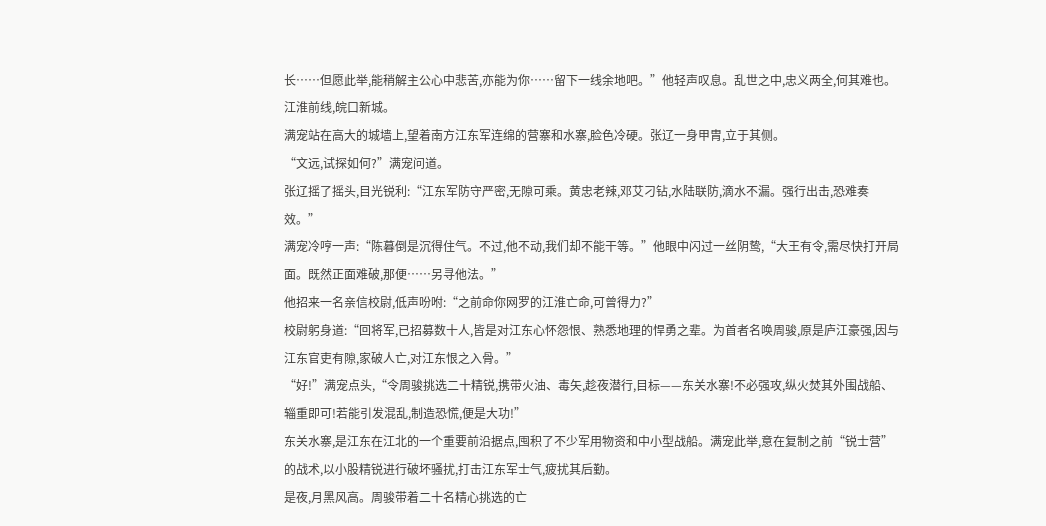长……但愿此举,能稍解主公心中悲苦,亦能为你……留下一线余地吧。”他轻声叹息。乱世之中,忠义两全,何其难也。
江淮前线,皖口新城。
满宠站在高大的城墙上,望着南方江东军连绵的营寨和水寨,脸色冷硬。张辽一身甲胄,立于其侧。
“文远,试探如何?”满宠问道。
张辽摇了摇头,目光锐利:“江东军防守严密,无隙可乘。黄忠老辣,邓艾刁钻,水陆联防,滴水不漏。强行出击,恐难奏效。”
满宠冷哼一声:“陈暮倒是沉得住气。不过,他不动,我们却不能干等。”他眼中闪过一丝阴鸷,“大王有令,需尽快打开局面。既然正面难破,那便……另寻他法。”
他招来一名亲信校尉,低声吩咐:“之前命你网罗的江淮亡命,可曾得力?”
校尉躬身道:“回将军,已招募数十人,皆是对江东心怀怨恨、熟悉地理的悍勇之辈。为首者名唤周骏,原是庐江豪强,因与江东官吏有隙,家破人亡,对江东恨之入骨。”
“好!”满宠点头,“令周骏挑选二十精锐,携带火油、毒矢,趁夜潜行,目标——东关水寨!不必强攻,纵火焚其外围战船、辎重即可!若能引发混乱,制造恐慌,便是大功!”
东关水寨,是江东在江北的一个重要前沿据点,囤积了不少军用物资和中小型战船。满宠此举,意在复制之前“锐士营”的战术,以小股精锐进行破坏骚扰,打击江东军士气,疲扰其后勤。
是夜,月黑风高。周骏带着二十名精心挑选的亡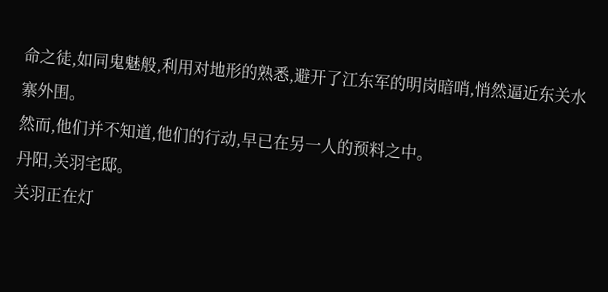命之徒,如同鬼魅般,利用对地形的熟悉,避开了江东军的明岗暗哨,悄然逼近东关水寨外围。
然而,他们并不知道,他们的行动,早已在另一人的预料之中。
丹阳,关羽宅邸。
关羽正在灯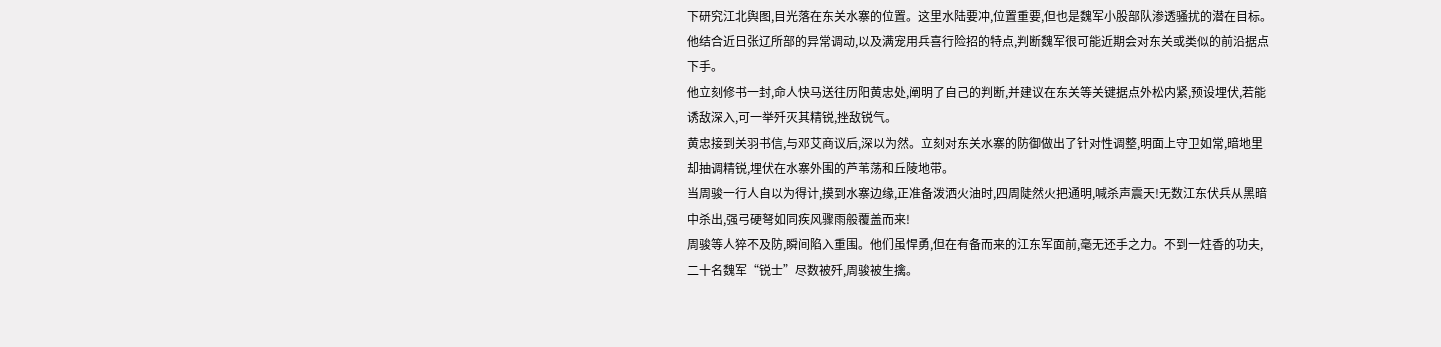下研究江北舆图,目光落在东关水寨的位置。这里水陆要冲,位置重要,但也是魏军小股部队渗透骚扰的潜在目标。他结合近日张辽所部的异常调动,以及满宠用兵喜行险招的特点,判断魏军很可能近期会对东关或类似的前沿据点下手。
他立刻修书一封,命人快马送往历阳黄忠处,阐明了自己的判断,并建议在东关等关键据点外松内紧,预设埋伏,若能诱敌深入,可一举歼灭其精锐,挫敌锐气。
黄忠接到关羽书信,与邓艾商议后,深以为然。立刻对东关水寨的防御做出了针对性调整,明面上守卫如常,暗地里却抽调精锐,埋伏在水寨外围的芦苇荡和丘陵地带。
当周骏一行人自以为得计,摸到水寨边缘,正准备泼洒火油时,四周陡然火把通明,喊杀声震天!无数江东伏兵从黑暗中杀出,强弓硬弩如同疾风骤雨般覆盖而来!
周骏等人猝不及防,瞬间陷入重围。他们虽悍勇,但在有备而来的江东军面前,毫无还手之力。不到一炷香的功夫,二十名魏军“锐士”尽数被歼,周骏被生擒。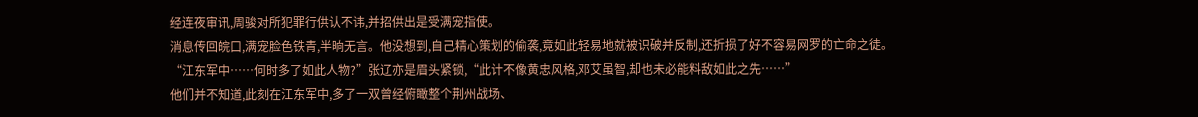经连夜审讯,周骏对所犯罪行供认不讳,并招供出是受满宠指使。
消息传回皖口,满宠脸色铁青,半晌无言。他没想到,自己精心策划的偷袭,竟如此轻易地就被识破并反制,还折损了好不容易网罗的亡命之徒。
“江东军中……何时多了如此人物?”张辽亦是眉头紧锁,“此计不像黄忠风格,邓艾虽智,却也未必能料敌如此之先……”
他们并不知道,此刻在江东军中,多了一双曾经俯瞰整个荆州战场、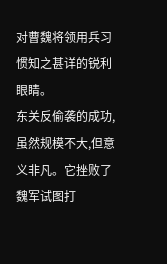对曹魏将领用兵习惯知之甚详的锐利眼睛。
东关反偷袭的成功,虽然规模不大,但意义非凡。它挫败了魏军试图打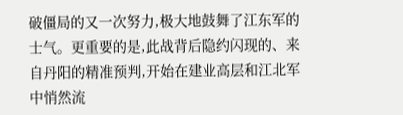破僵局的又一次努力,极大地鼓舞了江东军的士气。更重要的是,此战背后隐约闪现的、来自丹阳的精准预判,开始在建业高层和江北军中悄然流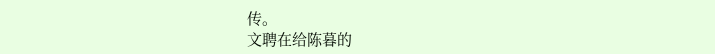传。
文聘在给陈暮的